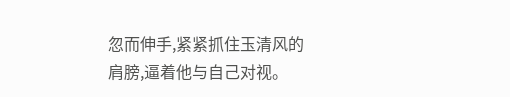忽而伸手,紧紧抓住玉清风的肩膀,逼着他与自己对视。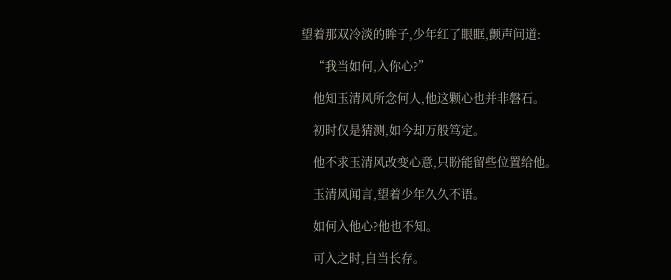望着那双冷淡的眸子,少年红了眼眶,颤声问道:

    “我当如何,入你心?”

    他知玉清风所念何人,他这颗心也并非磐石。

    初时仅是猜测,如今却万般笃定。

    他不求玉清风改变心意,只盼能留些位置给他。

    玉清风闻言,望着少年久久不语。

    如何入他心?他也不知。

    可入之时,自当长存。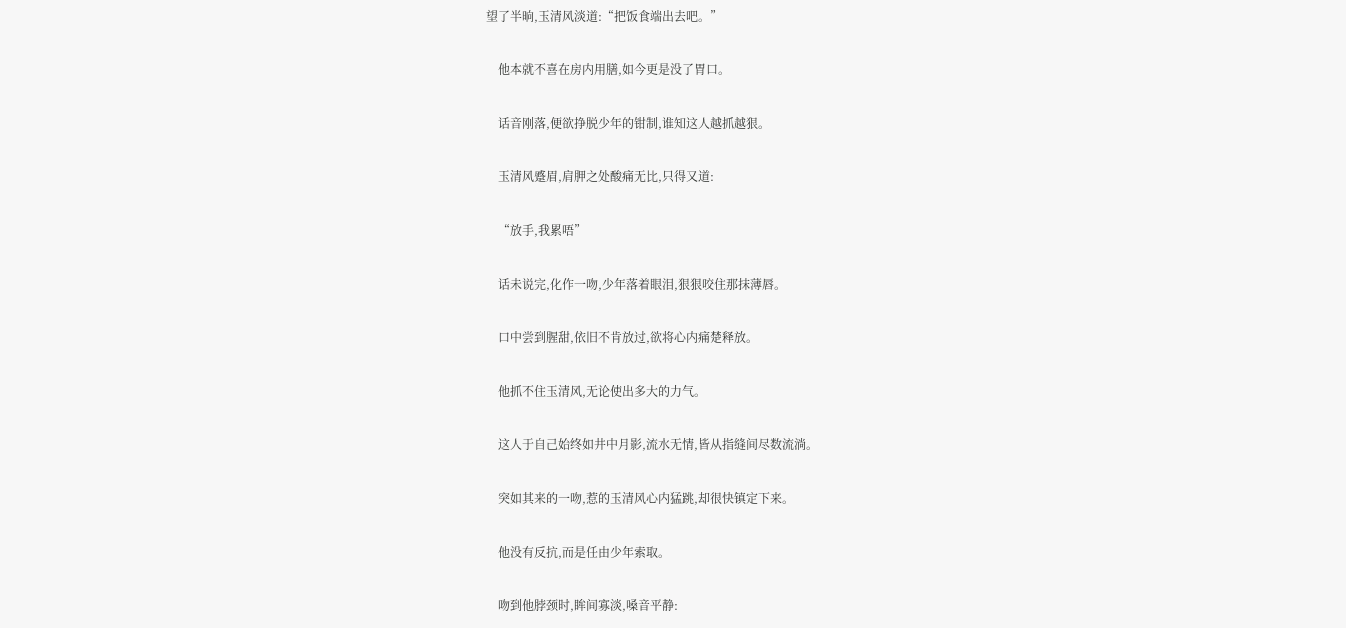望了半晌,玉清风淡道:“把饭食端出去吧。”

    他本就不喜在房内用膳,如今更是没了胃口。

    话音刚落,便欲挣脱少年的钳制,谁知这人越抓越狠。

    玉清风蹙眉,肩胛之处酸痛无比,只得又道:

    “放手,我累唔”

    话未说完,化作一吻,少年落着眼泪,狠狠咬住那抹薄唇。

    口中尝到腥甜,依旧不肯放过,欲将心内痛楚释放。

    他抓不住玉清风,无论使出多大的力气。

    这人于自己始终如井中月影,流水无情,皆从指缝间尽数流淌。

    突如其来的一吻,惹的玉清风心内猛跳,却很快镇定下来。

    他没有反抗,而是任由少年索取。

    吻到他脖颈时,眸间寡淡,嗓音平静: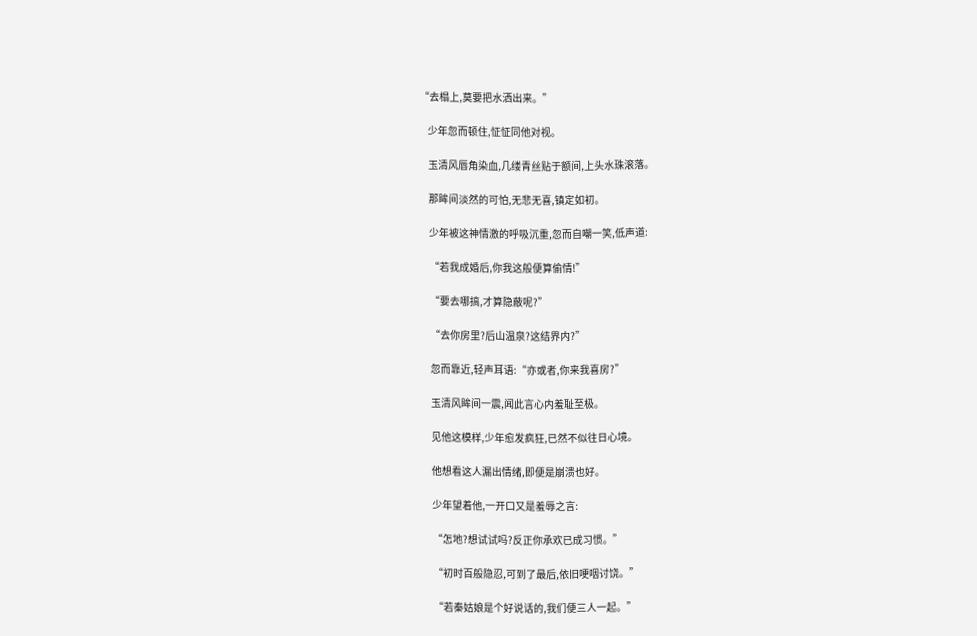“去榻上,莫要把水洒出来。”

    少年忽而顿住,怔怔同他对视。

    玉清风唇角染血,几缕青丝贴于额间,上头水珠滚落。

    那眸间淡然的可怕,无悲无喜,镇定如初。

    少年被这神情激的呼吸沉重,忽而自嘲一笑,低声道:

    “若我成婚后,你我这般便算偷情!”

    “要去哪搞,才算隐蔽呢?”

    “去你房里?后山温泉?这结界内?”

    忽而靠近,轻声耳语:“亦或者,你来我喜房?”

    玉清风眸间一震,闻此言心内羞耻至极。

    见他这模样,少年愈发疯狂,已然不似往日心境。

    他想看这人漏出情绪,即便是崩溃也好。

    少年望着他,一开口又是羞辱之言:

    “怎地?想试试吗?反正你承欢已成习惯。”

    “初时百般隐忍,可到了最后,依旧哽咽讨饶。”

    “若秦姑娘是个好说话的,我们便三人一起。”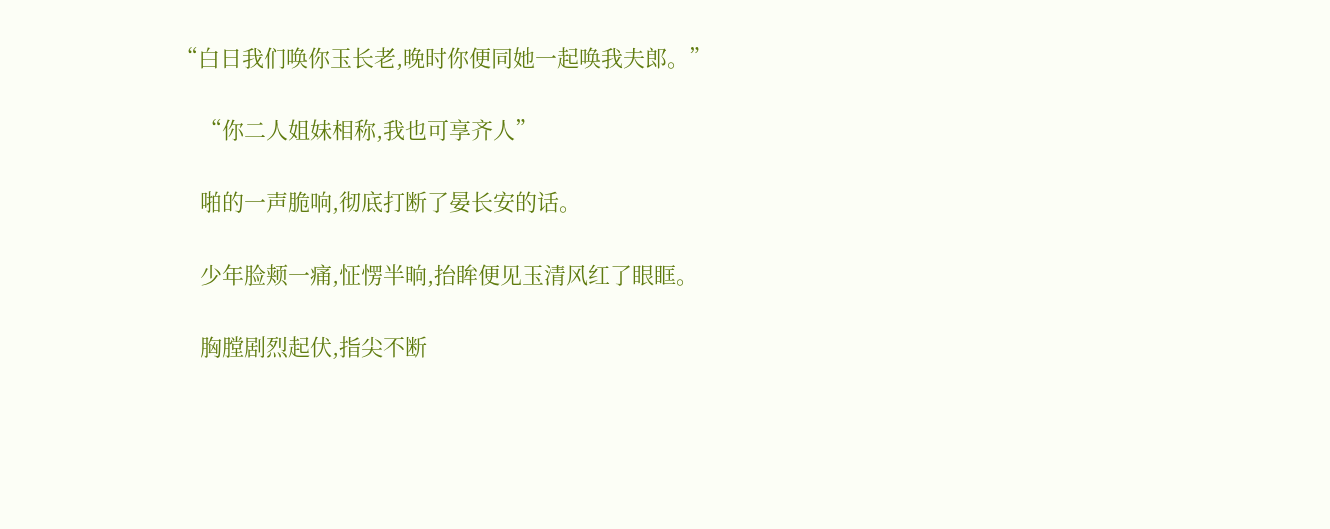“白日我们唤你玉长老,晚时你便同她一起唤我夫郎。”

    “你二人姐妹相称,我也可享齐人”

    啪的一声脆响,彻底打断了晏长安的话。

    少年脸颊一痛,怔愣半晌,抬眸便见玉清风红了眼眶。

    胸膛剧烈起伏,指尖不断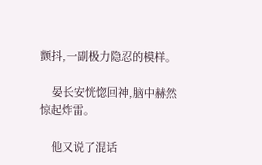颤抖,一副极力隐忍的模样。

    晏长安恍惚回神,脑中赫然惊起炸雷。

    他又说了混话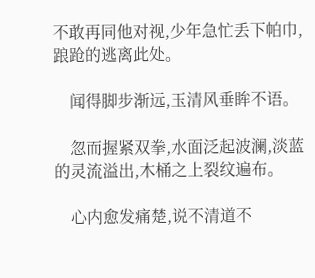不敢再同他对视,少年急忙丢下帕巾,踉跄的逃离此处。

    闻得脚步渐远,玉清风垂眸不语。

    忽而握紧双拳,水面泛起波澜,淡蓝的灵流溢出,木桶之上裂纹遍布。

    心内愈发痛楚,说不清道不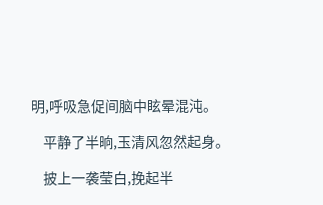明,呼吸急促间脑中眩晕混沌。

    平静了半晌,玉清风忽然起身。

    披上一袭莹白,挽起半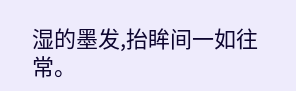湿的墨发,抬眸间一如往常。